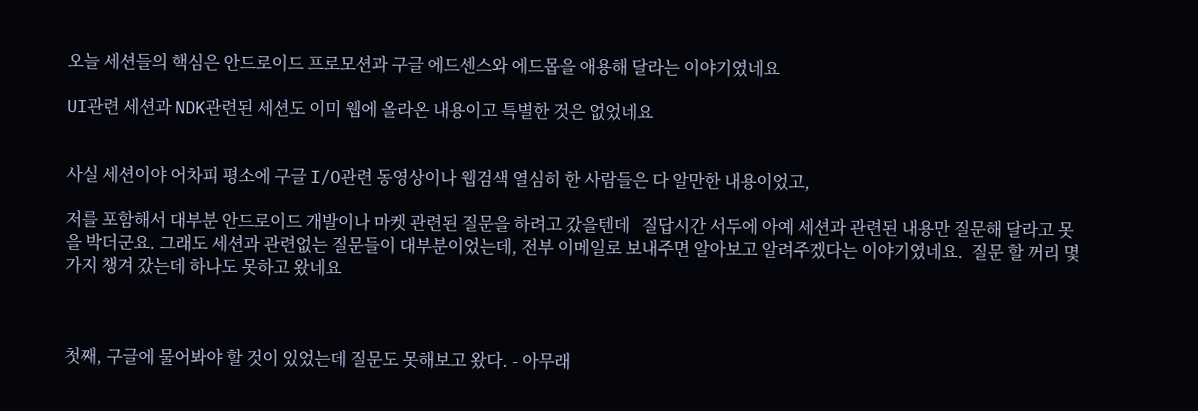오늘 세션들의 핵심은 안드로이드 프로모션과 구글 에드센스와 에드몹을 애용해 달라는 이야기였네요

UI관련 세션과 NDK관련된 세션도 이미 웹에 올라온 내용이고 특별한 것은 없었네요


사실 세션이야 어차피 평소에 구글 I/O관련 동영상이나 웹검색 열심히 한 사람들은 다 알만한 내용이었고,

저를 포함해서 대부분 안드로이드 개발이나 마켓 관련된 질문을 하려고 갔을텐데   질답시간 서두에 아예 세션과 관련된 내용만 질문해 달라고 못을 박더군요. 그래도 세션과 관련없는 질문들이 대부분이었는데, 전부 이메일로 보내주면 알아보고 알려주겠다는 이야기였네요.  질문 할 꺼리 몇가지 챙겨 갔는데 하나도 못하고 왔네요



첫째, 구글에 물어봐야 할 것이 있었는데 질문도 못해보고 왔다. - 아무래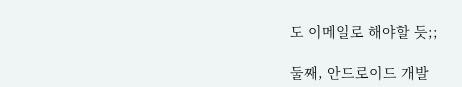도 이메일로 해야할 듯;;

둘째, 안드로이드 개발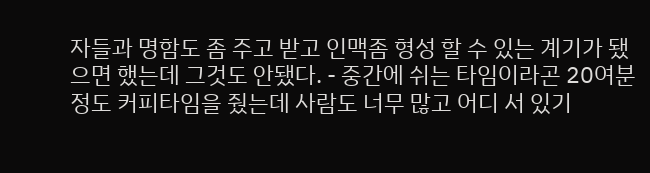자들과 명함도 좀 주고 받고 인맥좀 형성 할 수 있는 계기가 됐으면 했는데 그것도 안됐다. - 중간에 쉬는 타임이라곤 20여분 정도 커피타임을 줬는데 사람도 너무 많고 어디 서 있기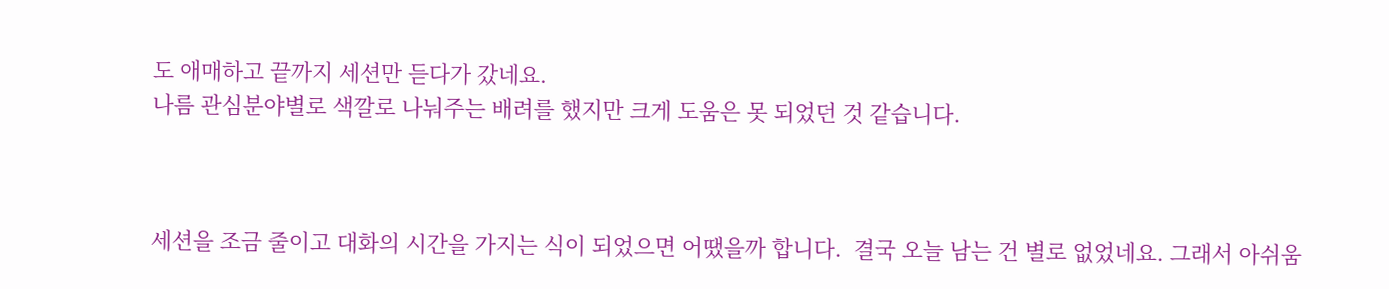도 애매하고 끝까지 세션만 듣다가 갔네요.
나름 관심분야별로 색깔로 나눠주는 배려를 했지만 크게 도움은 못 되었던 것 같습니다.



세션을 조금 줄이고 대화의 시간을 가지는 식이 되었으면 어땠을까 합니다.  결국 오늘 남는 건 별로 없었네요. 그래서 아쉬움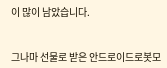이 많이 남았습니다.


그나마 선물로 받은 안드로이드로봇모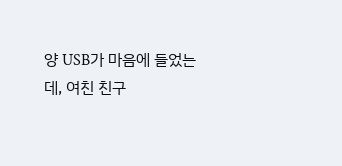양 USB가 마음에 들었는데, 여친 친구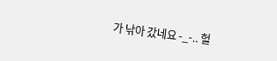가 낚아 갔네요 -_-.. 헐